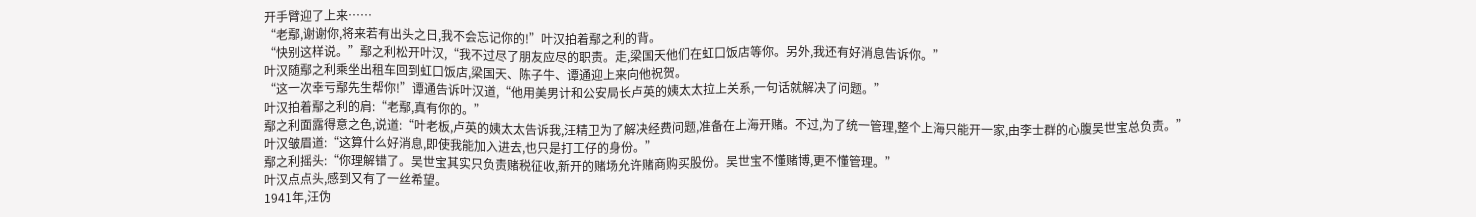开手臂迎了上来……
“老鄢,谢谢你,将来若有出头之日,我不会忘记你的!”叶汉拍着鄢之利的背。
“快别这样说。”鄢之利松开叶汉,“我不过尽了朋友应尽的职责。走,梁国天他们在虹口饭店等你。另外,我还有好消息告诉你。”
叶汉随鄢之利乘坐出租车回到虹口饭店,梁国天、陈子牛、谭通迎上来向他祝贺。
“这一次幸亏鄢先生帮你!”谭通告诉叶汉道,“他用美男计和公安局长卢英的姨太太拉上关系,一句话就解决了问题。”
叶汉拍着鄢之利的肩:“老鄢,真有你的。”
鄢之利面露得意之色,说道:“叶老板,卢英的姨太太告诉我,汪精卫为了解决经费问题,准备在上海开赌。不过,为了统一管理,整个上海只能开一家,由李士群的心腹吴世宝总负责。”
叶汉皱眉道:“这算什么好消息,即使我能加入进去,也只是打工仔的身份。”
鄢之利摇头:“你理解错了。吴世宝其实只负责赌税征收,新开的赌场允许赌商购买股份。吴世宝不懂赌博,更不懂管理。”
叶汉点点头,感到又有了一丝希望。
1941年,汪伪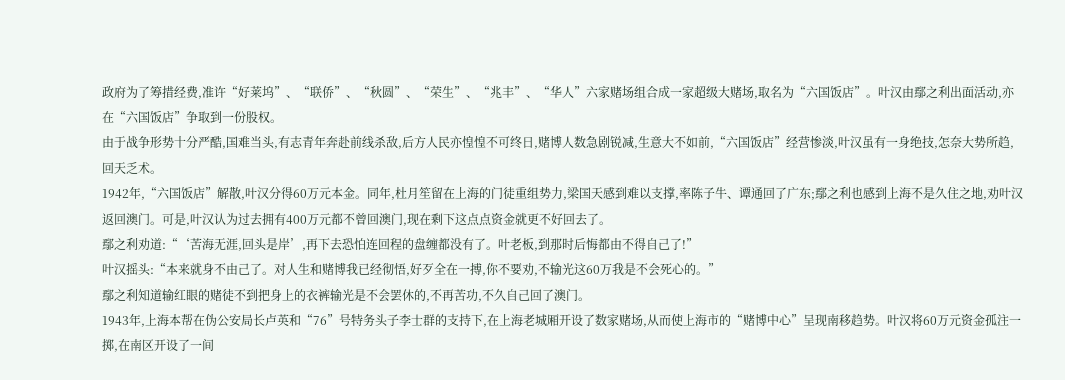政府为了筹措经费,准许“好莱坞”、“联侨”、“秋圆”、“荣生”、“兆丰”、“华人”六家赌场组合成一家超级大赌场,取名为“六国饭店”。叶汉由鄢之利出面活动,亦在“六国饭店”争取到一份股权。
由于战争形势十分严酷,国难当头,有志青年奔赴前线杀敌,后方人民亦惶惶不可终日,赌博人数急剧锐减,生意大不如前,“六国饭店”经营惨淡,叶汉虽有一身绝技,怎奈大势所趋,回天乏术。
1942年,“六国饭店”解散,叶汉分得60万元本金。同年,杜月笙留在上海的门徒重组势力,梁国天感到难以支撑,率陈子牛、谭通回了广东;鄢之利也感到上海不是久住之地,劝叶汉返回澳门。可是,叶汉认为过去拥有400万元都不曾回澳门,现在剩下这点点资金就更不好回去了。
鄢之利劝道:“‘苦海无涯,回头是岸’,再下去恐怕连回程的盘缠都没有了。叶老板,到那时后悔都由不得自己了!”
叶汉摇头:“本来就身不由己了。对人生和赌博我已经彻悟,好歹全在一搏,你不要劝,不输光这60万我是不会死心的。”
鄢之利知道输红眼的赌徒不到把身上的衣裤输光是不会罢休的,不再苦功,不久自己回了澳门。
1943年,上海本帮在伪公安局长卢英和“76”号特务头子李士群的支持下,在上海老城厢开设了数家赌场,从而使上海市的“赌博中心”呈现南移趋势。叶汉将60万元资金孤注一掷,在南区开设了一间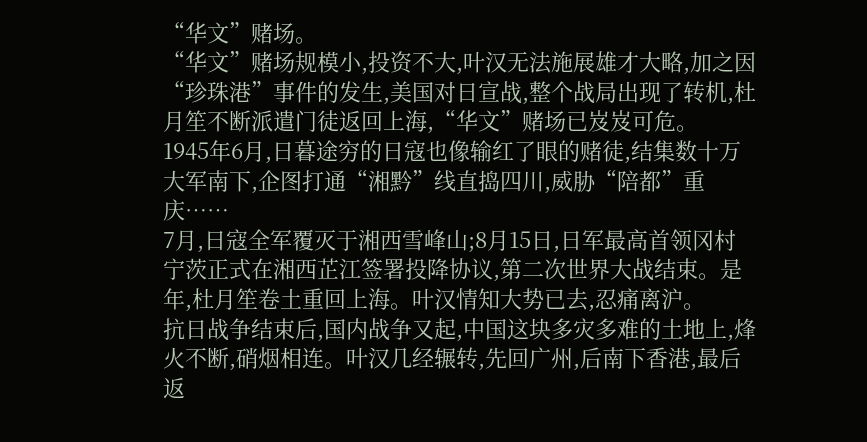“华文”赌场。
“华文”赌场规模小,投资不大,叶汉无法施展雄才大略,加之因“珍珠港”事件的发生,美国对日宣战,整个战局出现了转机,杜月笙不断派遣门徒返回上海,“华文”赌场已岌岌可危。
1945年6月,日暮途穷的日寇也像输红了眼的赌徒,结集数十万大军南下,企图打通“湘黔”线直捣四川,威胁“陪都”重庆……
7月,日寇全军覆灭于湘西雪峰山;8月15日,日军最高首领冈村宁茨正式在湘西芷江签署投降协议,第二次世界大战结束。是年,杜月笙卷土重回上海。叶汉情知大势已去,忍痛离沪。
抗日战争结束后,国内战争又起,中国这块多灾多难的土地上,烽火不断,硝烟相连。叶汉几经辗转,先回广州,后南下香港,最后返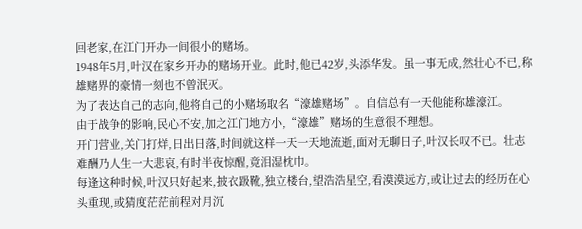回老家,在江门开办一间很小的赌场。
1948年5月,叶汉在家乡开办的赌场开业。此时,他已42岁,头添华发。虽一事无成,然壮心不已,称雄赌界的豪情一刻也不曾泯灭。
为了表达自己的志向,他将自己的小赌场取名“濠雄赌场”。自信总有一天他能称雄濠江。
由于战争的影响,民心不安,加之江门地方小,“濠雄”赌场的生意很不理想。
开门营业,关门打烊,日出日落,时间就这样一天一天地流逝,面对无聊日子,叶汉长叹不已。壮志难酬乃人生一大悲哀,有时半夜惊醒,竟泪湿枕巾。
每逢这种时候,叶汉只好起来,披衣趿靴,独立楼台,望浩浩星空,看漠漠远方,或让过去的经历在心头重现,或猜度茫茫前程对月沉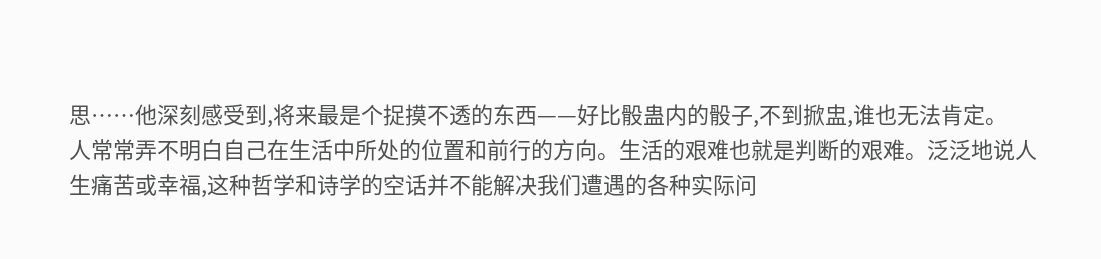思……他深刻感受到,将来最是个捉摸不透的东西——好比骰蛊内的骰子,不到掀盅,谁也无法肯定。
人常常弄不明白自己在生活中所处的位置和前行的方向。生活的艰难也就是判断的艰难。泛泛地说人生痛苦或幸福,这种哲学和诗学的空话并不能解决我们遭遇的各种实际问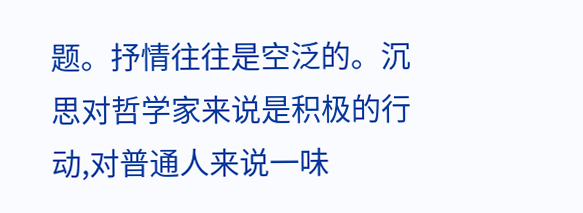题。抒情往往是空泛的。沉思对哲学家来说是积极的行动,对普通人来说一味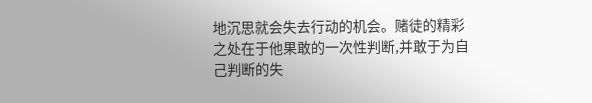地沉思就会失去行动的机会。赌徒的精彩之处在于他果敢的一次性判断,并敢于为自己判断的失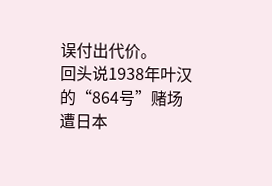误付出代价。
回头说1938年叶汉的“864号”赌场遭日本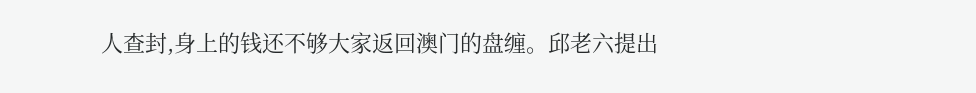人查封,身上的钱还不够大家返回澳门的盘缠。邱老六提出